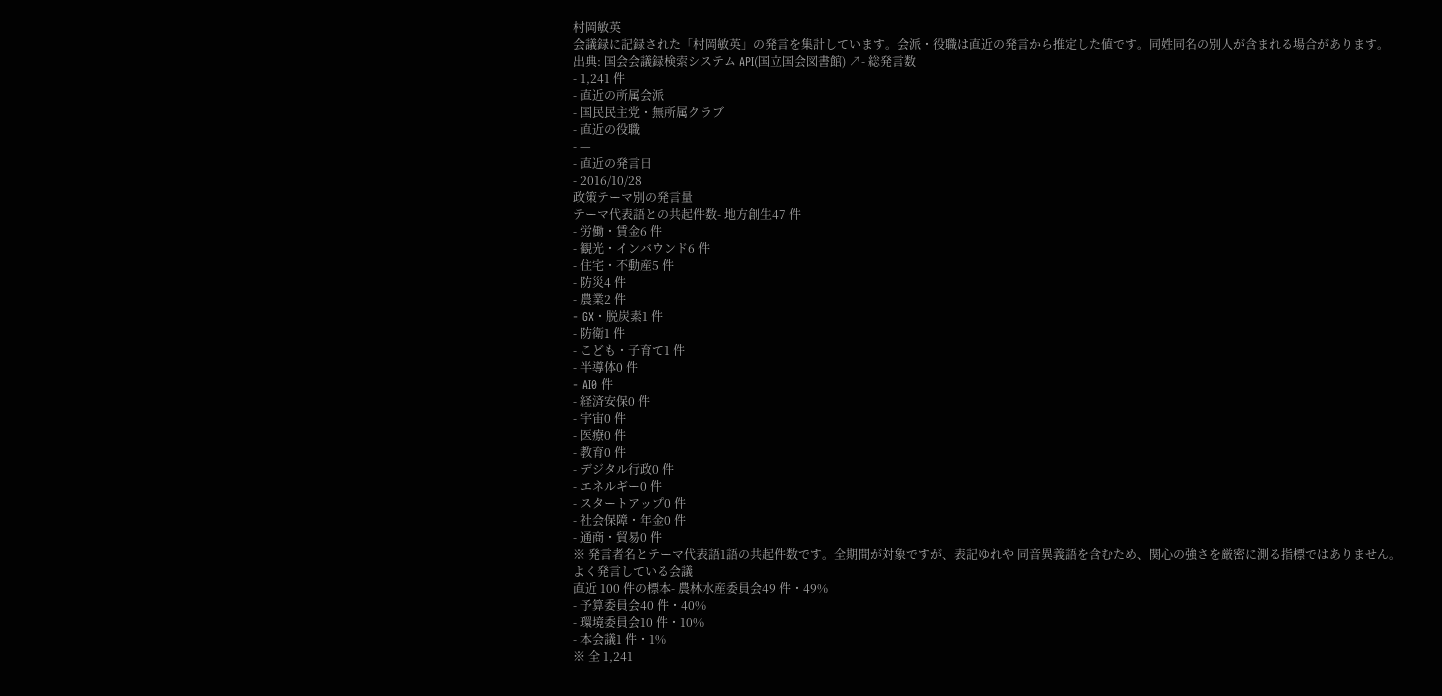村岡敏英
会議録に記録された「村岡敏英」の発言を集計しています。会派・役職は直近の発言から推定した値です。同姓同名の別人が含まれる場合があります。
出典: 国会会議録検索システム API(国立国会図書館) ↗- 総発言数
- 1,241 件
- 直近の所属会派
- 国民民主党・無所属クラブ
- 直近の役職
- —
- 直近の発言日
- 2016/10/28
政策テーマ別の発言量
テーマ代表語との共起件数- 地方創生47 件
- 労働・賃金6 件
- 観光・インバウンド6 件
- 住宅・不動産5 件
- 防災4 件
- 農業2 件
- GX・脱炭素1 件
- 防衛1 件
- こども・子育て1 件
- 半導体0 件
- AI0 件
- 経済安保0 件
- 宇宙0 件
- 医療0 件
- 教育0 件
- デジタル行政0 件
- エネルギー0 件
- スタートアップ0 件
- 社会保障・年金0 件
- 通商・貿易0 件
※ 発言者名とテーマ代表語1語の共起件数です。全期間が対象ですが、表記ゆれや 同音異義語を含むため、関心の強さを厳密に測る指標ではありません。
よく発言している会議
直近 100 件の標本- 農林水産委員会49 件・49%
- 予算委員会40 件・40%
- 環境委員会10 件・10%
- 本会議1 件・1%
※ 全 1,241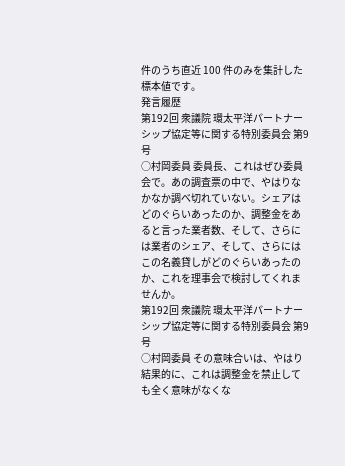件のうち直近 100 件のみを集計した標本値です。
発言履歴
第192回 衆議院 環太平洋パートナーシップ協定等に関する特別委員会 第9号
○村岡委員 委員長、これはぜひ委員会で。あの調査票の中で、やはりなかなか調べ切れていない。シェアはどのぐらいあったのか、調整金をあると言った業者数、そして、さらには業者のシェア、そして、さらにはこの名義貸しがどのぐらいあったのか、これを理事会で検討してくれませんか。
第192回 衆議院 環太平洋パートナーシップ協定等に関する特別委員会 第9号
○村岡委員 その意味合いは、やはり結果的に、これは調整金を禁止しても全く意味がなくな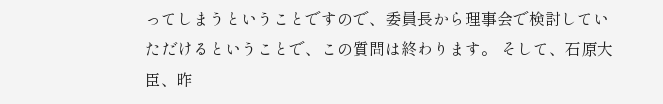ってしまうということですので、委員長から理事会で検討していただけるということで、この質問は終わります。 そして、石原大臣、昨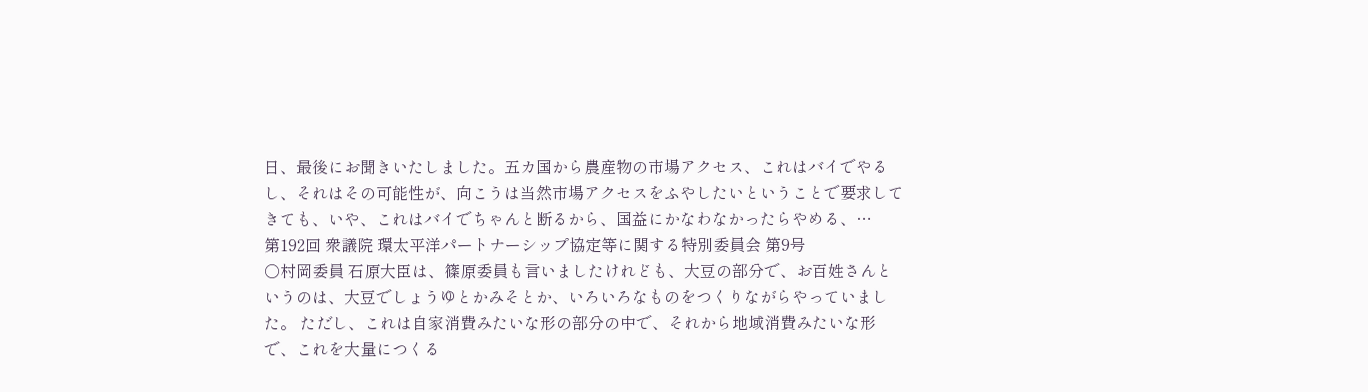日、最後にお聞きいたしました。五カ国から農産物の市場アクセス、これはバイでやるし、それはその可能性が、向こうは当然市場アクセスをふやしたいということで要求してきても、いや、これはバイでちゃんと断るから、国益にかなわなかったらやめる、…
第192回 衆議院 環太平洋パートナーシップ協定等に関する特別委員会 第9号
○村岡委員 石原大臣は、篠原委員も言いましたけれども、大豆の部分で、お百姓さんというのは、大豆でしょうゆとかみそとか、いろいろなものをつくりながらやっていました。 ただし、これは自家消費みたいな形の部分の中で、それから地域消費みたいな形で、これを大量につくる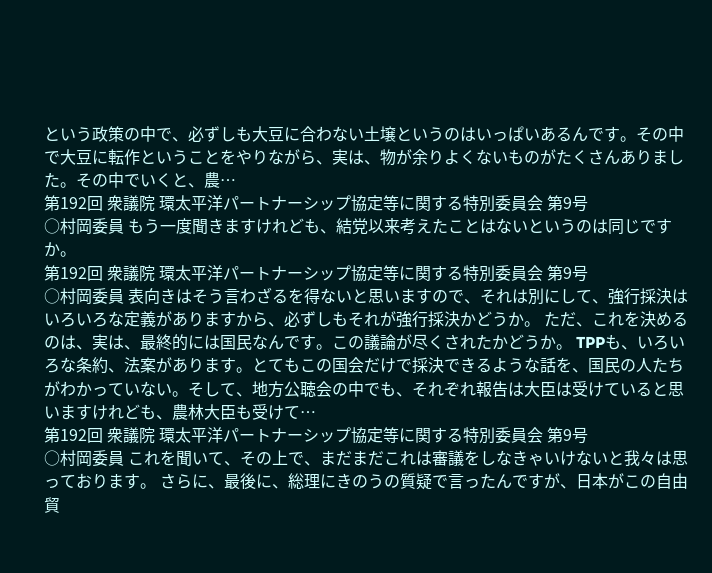という政策の中で、必ずしも大豆に合わない土壌というのはいっぱいあるんです。その中で大豆に転作ということをやりながら、実は、物が余りよくないものがたくさんありました。その中でいくと、農…
第192回 衆議院 環太平洋パートナーシップ協定等に関する特別委員会 第9号
○村岡委員 もう一度聞きますけれども、結党以来考えたことはないというのは同じですか。
第192回 衆議院 環太平洋パートナーシップ協定等に関する特別委員会 第9号
○村岡委員 表向きはそう言わざるを得ないと思いますので、それは別にして、強行採決はいろいろな定義がありますから、必ずしもそれが強行採決かどうか。 ただ、これを決めるのは、実は、最終的には国民なんです。この議論が尽くされたかどうか。 TPPも、いろいろな条約、法案があります。とてもこの国会だけで採決できるような話を、国民の人たちがわかっていない。そして、地方公聴会の中でも、それぞれ報告は大臣は受けていると思いますけれども、農林大臣も受けて…
第192回 衆議院 環太平洋パートナーシップ協定等に関する特別委員会 第9号
○村岡委員 これを聞いて、その上で、まだまだこれは審議をしなきゃいけないと我々は思っております。 さらに、最後に、総理にきのうの質疑で言ったんですが、日本がこの自由貿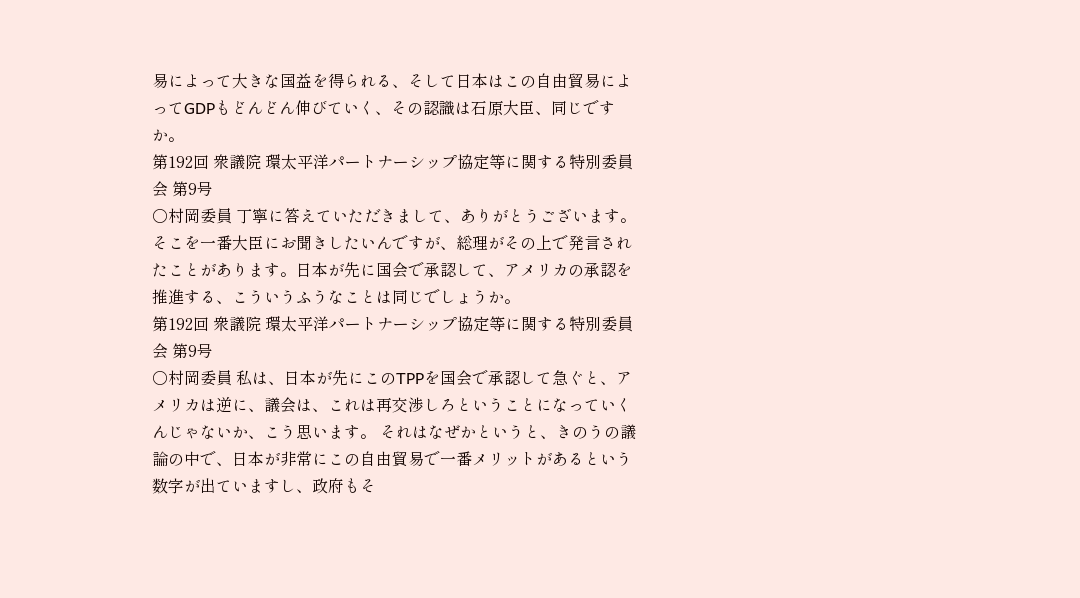易によって大きな国益を得られる、そして日本はこの自由貿易によってGDPもどんどん伸びていく、その認識は石原大臣、同じですか。
第192回 衆議院 環太平洋パートナーシップ協定等に関する特別委員会 第9号
○村岡委員 丁寧に答えていただきまして、ありがとうございます。 そこを一番大臣にお聞きしたいんですが、総理がその上で発言されたことがあります。日本が先に国会で承認して、アメリカの承認を推進する、こういうふうなことは同じでしょうか。
第192回 衆議院 環太平洋パートナーシップ協定等に関する特別委員会 第9号
○村岡委員 私は、日本が先にこのTPPを国会で承認して急ぐと、アメリカは逆に、議会は、これは再交渉しろということになっていくんじゃないか、こう思います。 それはなぜかというと、きのうの議論の中で、日本が非常にこの自由貿易で一番メリットがあるという数字が出ていますし、政府もそ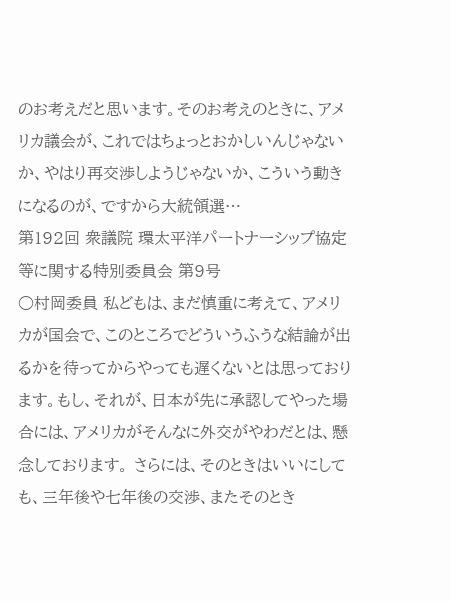のお考えだと思います。そのお考えのときに、アメリカ議会が、これではちょっとおかしいんじゃないか、やはり再交渉しようじゃないか、こういう動きになるのが、ですから大統領選…
第192回 衆議院 環太平洋パートナーシップ協定等に関する特別委員会 第9号
○村岡委員 私どもは、まだ慎重に考えて、アメリカが国会で、このところでどういうふうな結論が出るかを待ってからやっても遅くないとは思っております。もし、それが、日本が先に承認してやった場合には、アメリカがそんなに外交がやわだとは、懸念しております。 さらには、そのときはいいにしても、三年後や七年後の交渉、またそのとき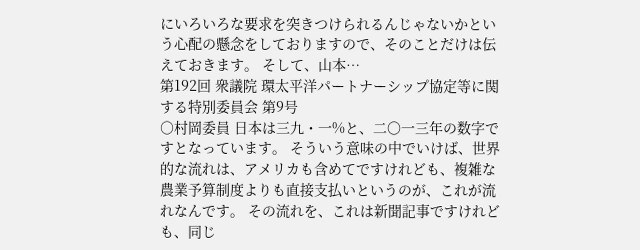にいろいろな要求を突きつけられるんじゃないかという心配の懸念をしておりますので、そのことだけは伝えておきます。 そして、山本…
第192回 衆議院 環太平洋パートナーシップ協定等に関する特別委員会 第9号
○村岡委員 日本は三九・一%と、二〇一三年の数字ですとなっています。 そういう意味の中でいけば、世界的な流れは、アメリカも含めてですけれども、複雑な農業予算制度よりも直接支払いというのが、これが流れなんです。 その流れを、これは新聞記事ですけれども、同じ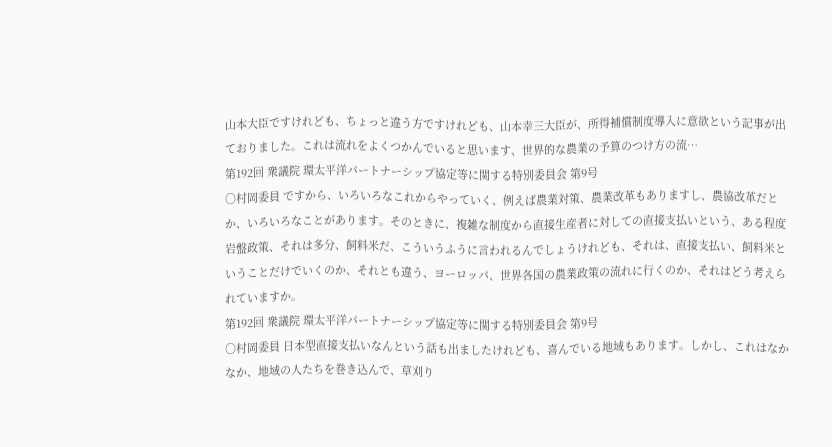山本大臣ですけれども、ちょっと違う方ですけれども、山本幸三大臣が、所得補償制度導入に意欲という記事が出ておりました。これは流れをよくつかんでいると思います、世界的な農業の予算のつけ方の流…
第192回 衆議院 環太平洋パートナーシップ協定等に関する特別委員会 第9号
○村岡委員 ですから、いろいろなこれからやっていく、例えば農業対策、農業改革もありますし、農協改革だとか、いろいろなことがあります。そのときに、複雑な制度から直接生産者に対しての直接支払いという、ある程度岩盤政策、それは多分、飼料米だ、こういうふうに言われるんでしょうけれども、それは、直接支払い、飼料米ということだけでいくのか、それとも違う、ヨーロッパ、世界各国の農業政策の流れに行くのか、それはどう考えられていますか。
第192回 衆議院 環太平洋パートナーシップ協定等に関する特別委員会 第9号
○村岡委員 日本型直接支払いなんという話も出ましたけれども、喜んでいる地域もあります。しかし、これはなかなか、地域の人たちを巻き込んで、草刈り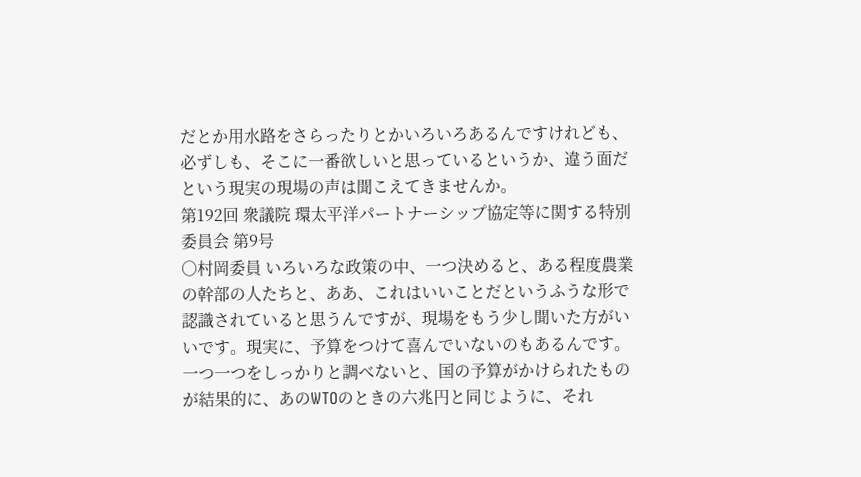だとか用水路をさらったりとかいろいろあるんですけれども、必ずしも、そこに一番欲しいと思っているというか、違う面だという現実の現場の声は聞こえてきませんか。
第192回 衆議院 環太平洋パートナーシップ協定等に関する特別委員会 第9号
○村岡委員 いろいろな政策の中、一つ決めると、ある程度農業の幹部の人たちと、ああ、これはいいことだというふうな形で認識されていると思うんですが、現場をもう少し聞いた方がいいです。現実に、予算をつけて喜んでいないのもあるんです。一つ一つをしっかりと調べないと、国の予算がかけられたものが結果的に、あのWTOのときの六兆円と同じように、それ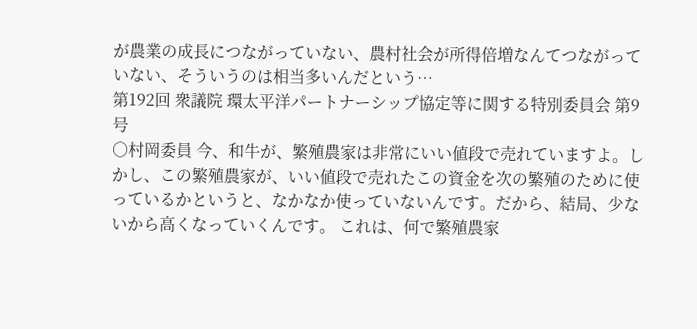が農業の成長につながっていない、農村社会が所得倍増なんてつながっていない、そういうのは相当多いんだという…
第192回 衆議院 環太平洋パートナーシップ協定等に関する特別委員会 第9号
○村岡委員 今、和牛が、繁殖農家は非常にいい値段で売れていますよ。しかし、この繁殖農家が、いい値段で売れたこの資金を次の繁殖のために使っているかというと、なかなか使っていないんです。だから、結局、少ないから高くなっていくんです。 これは、何で繁殖農家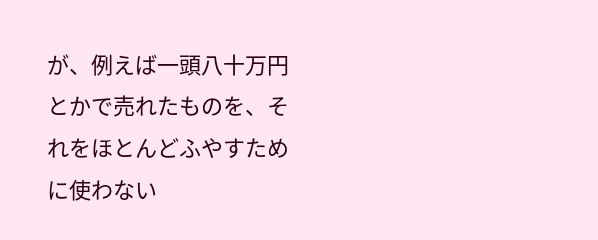が、例えば一頭八十万円とかで売れたものを、それをほとんどふやすために使わない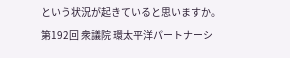という状況が起きていると思いますか。
第192回 衆議院 環太平洋パートナーシ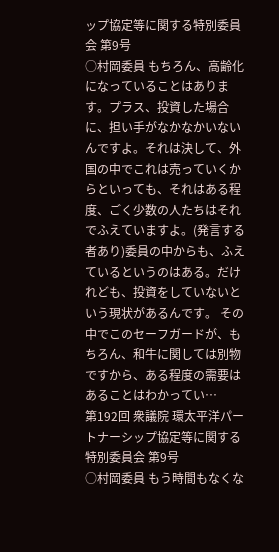ップ協定等に関する特別委員会 第9号
○村岡委員 もちろん、高齢化になっていることはあります。プラス、投資した場合に、担い手がなかなかいないんですよ。それは決して、外国の中でこれは売っていくからといっても、それはある程度、ごく少数の人たちはそれでふえていますよ。(発言する者あり)委員の中からも、ふえているというのはある。だけれども、投資をしていないという現状があるんです。 その中でこのセーフガードが、もちろん、和牛に関しては別物ですから、ある程度の需要はあることはわかってい…
第192回 衆議院 環太平洋パートナーシップ協定等に関する特別委員会 第9号
○村岡委員 もう時間もなくな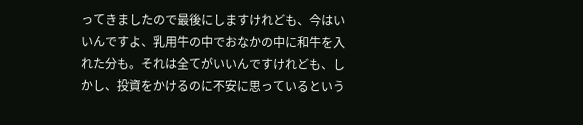ってきましたので最後にしますけれども、今はいいんですよ、乳用牛の中でおなかの中に和牛を入れた分も。それは全てがいいんですけれども、しかし、投資をかけるのに不安に思っているという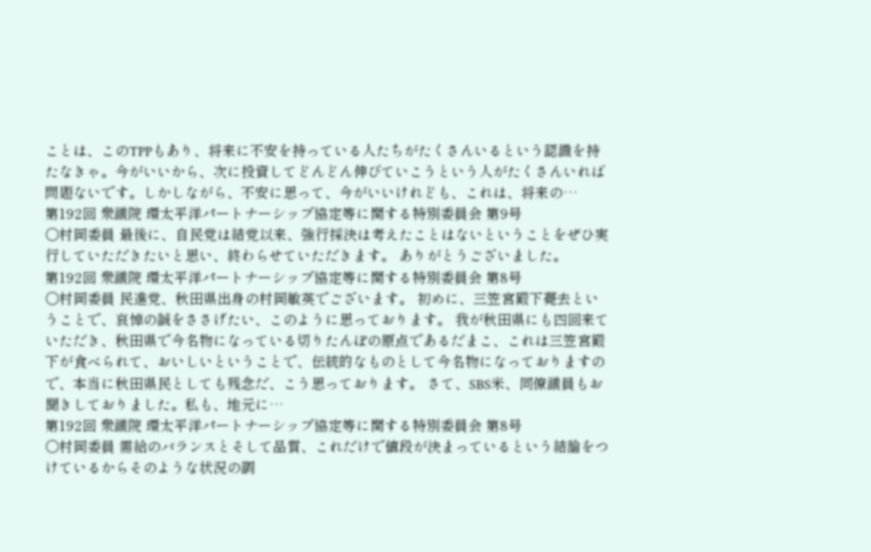ことは、このTPPもあり、将来に不安を持っている人たちがたくさんいるという認識を持たなきゃ。今がいいから、次に投資してどんどん伸びていこうという人がたくさんいれば問題ないです。しかしながら、不安に思って、今がいいけれども、これは、将来の…
第192回 衆議院 環太平洋パートナーシップ協定等に関する特別委員会 第9号
○村岡委員 最後に、自民党は結党以来、強行採決は考えたことはないということをぜひ実行していただきたいと思い、終わらせていただきます。 ありがとうございました。
第192回 衆議院 環太平洋パートナーシップ協定等に関する特別委員会 第8号
○村岡委員 民進党、秋田県出身の村岡敏英でございます。 初めに、三笠宮殿下薨去ということで、哀悼の誠をささげたい、このように思っております。 我が秋田県にも四回来ていただき、秋田県で今名物になっている切りたんぽの原点であるだまこ、これは三笠宮殿下が食べられて、おいしいということで、伝統的なものとして今名物になっておりますので、本当に秋田県民としても残念だ、こう思っております。 さて、SBS米、同僚議員もお聞きしておりました。私も、地元に…
第192回 衆議院 環太平洋パートナーシップ協定等に関する特別委員会 第8号
○村岡委員 需給のバランスとそして品質、これだけで値段が決まっているという結論をつけているからそのような状況の調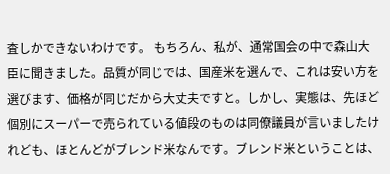査しかできないわけです。 もちろん、私が、通常国会の中で森山大臣に聞きました。品質が同じでは、国産米を選んで、これは安い方を選びます、価格が同じだから大丈夫ですと。しかし、実態は、先ほど個別にスーパーで売られている値段のものは同僚議員が言いましたけれども、ほとんどがブレンド米なんです。ブレンド米ということは、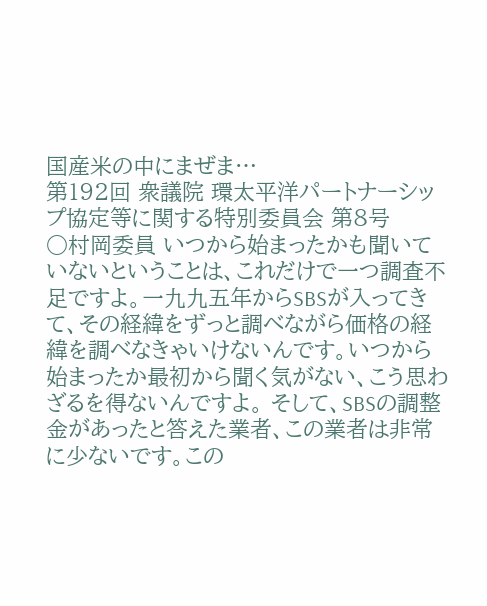国産米の中にまぜま…
第192回 衆議院 環太平洋パートナーシップ協定等に関する特別委員会 第8号
○村岡委員 いつから始まったかも聞いていないということは、これだけで一つ調査不足ですよ。一九九五年からSBSが入ってきて、その経緯をずっと調べながら価格の経緯を調べなきゃいけないんです。いつから始まったか最初から聞く気がない、こう思わざるを得ないんですよ。 そして、SBSの調整金があったと答えた業者、この業者は非常に少ないです。この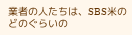業者の人たちは、SBS米のどのぐらいの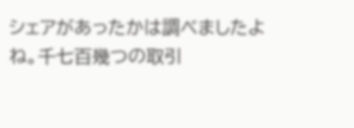シェアがあったかは調べましたよね。千七百幾つの取引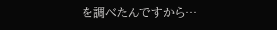を調べたんですから…